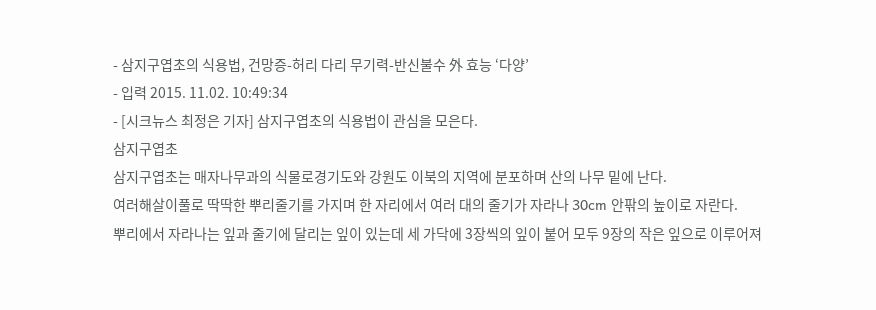- 삼지구엽초의 식용법, 건망증-허리 다리 무기력-반신불수 外 효능 ‘다양’
- 입력 2015. 11.02. 10:49:34
- [시크뉴스 최정은 기자] 삼지구엽초의 식용법이 관심을 모은다.
삼지구엽초
삼지구엽초는 매자나무과의 식물로경기도와 강원도 이북의 지역에 분포하며 산의 나무 밑에 난다.
여러해살이풀로 딱딱한 뿌리줄기를 가지며 한 자리에서 여러 대의 줄기가 자라나 30cm 안팎의 높이로 자란다.
뿌리에서 자라나는 잎과 줄기에 달리는 잎이 있는데 세 가닥에 3장씩의 잎이 붙어 모두 9장의 작은 잎으로 이루어져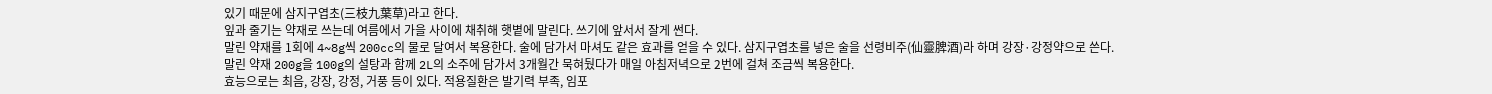있기 때문에 삼지구엽초(三枝九葉草)라고 한다.
잎과 줄기는 약재로 쓰는데 여름에서 가을 사이에 채취해 햇볕에 말린다. 쓰기에 앞서서 잘게 썬다.
말린 약재를 1회에 4~8g씩 200cc의 물로 달여서 복용한다. 술에 담가서 마셔도 같은 효과를 얻을 수 있다. 삼지구엽초를 넣은 술을 선령비주(仙靈脾酒)라 하며 강장·강정약으로 쓴다.
말린 약재 200g을 100g의 설탕과 함께 2L의 소주에 담가서 3개월간 묵혀뒀다가 매일 아침저녁으로 2번에 걸쳐 조금씩 복용한다.
효능으로는 최음, 강장, 강정, 거풍 등이 있다. 적용질환은 발기력 부족, 임포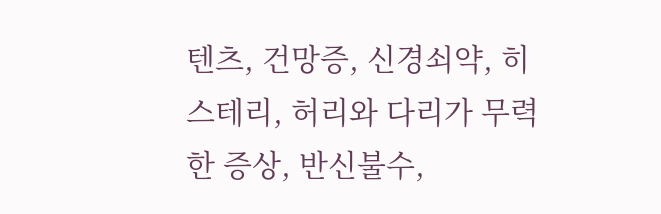텐츠, 건망증, 신경쇠약, 히스테리, 허리와 다리가 무력한 증상, 반신불수,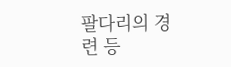팔다리의 경련 등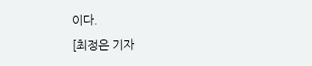이다.
[최정은 기자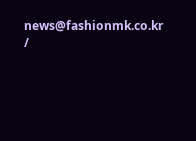news@fashionmk.co.kr /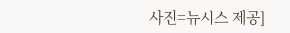사진=뉴시스 제공]